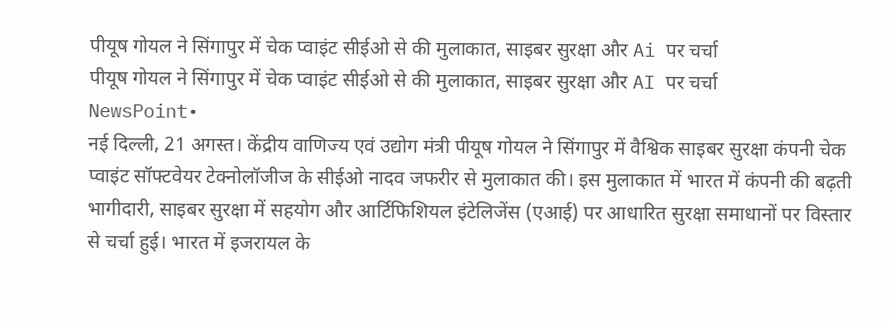पीयूष गोयल ने सिंगापुर में चेक प्वाइंट सीईओ से की मुलाकात, साइबर सुरक्षा और Ai पर चर्चा
पीयूष गोयल ने सिंगापुर में चेक प्वाइंट सीईओ से की मुलाकात, साइबर सुरक्षा और AI पर चर्चा
NewsPoint•
नई दिल्ली, 21 अगस्त। केंद्रीय वाणिज्य एवं उद्योग मंत्री पीयूष गोयल ने सिंगापुर में वैश्विक साइबर सुरक्षा कंपनी चेक प्वाइंट सॉफ्टवेयर टेक्नोलॉजीज के सीईओ नादव जफरीर से मुलाकात की। इस मुलाकात में भारत में कंपनी की बढ़ती भागीदारी, साइबर सुरक्षा में सहयोग और आर्टिफिशियल इंटेलिजेंस (एआई) पर आधारित सुरक्षा समाधानों पर विस्तार से चर्चा हुई। भारत में इजरायल के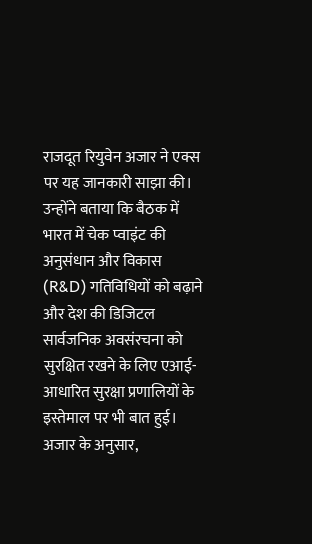राजदूत रियुवेन अजार ने एक्स पर यह जानकारी साझा की। उन्होंने बताया कि बैठक में भारत में चेक प्वाइंट की अनुसंधान और विकास (R&D) गतिविधियों को बढ़ाने और देश की डिजिटल सार्वजनिक अवसंरचना को सुरक्षित रखने के लिए एआई-आधारित सुरक्षा प्रणालियों के इस्तेमाल पर भी बात हुई। अजार के अनुसार,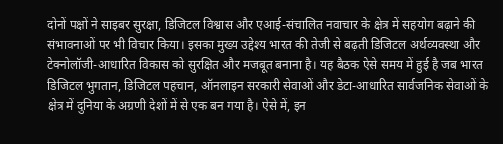दोनों पक्षों ने साइबर सुरक्षा, डिजिटल विश्वास और एआई-संचालित नवाचार के क्षेत्र में सहयोग बढ़ाने की संभावनाओं पर भी विचार किया। इसका मुख्य उद्देश्य भारत की तेजी से बढ़ती डिजिटल अर्थव्यवस्था और टेक्नोलॉजी-आधारित विकास को सुरक्षित और मजबूत बनाना है। यह बैठक ऐसे समय में हुई है जब भारत डिजिटल भुगतान, डिजिटल पहचान, ऑनलाइन सरकारी सेवाओं और डेटा-आधारित सार्वजनिक सेवाओं के क्षेत्र में दुनिया के अग्रणी देशों में से एक बन गया है। ऐसे में, इन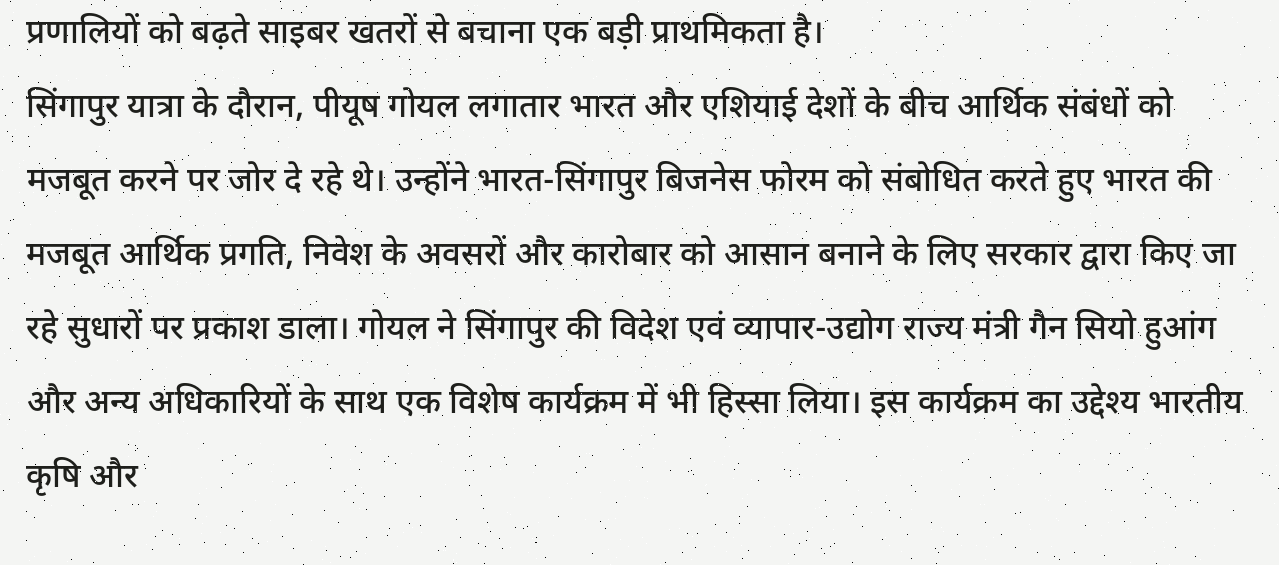प्रणालियों को बढ़ते साइबर खतरों से बचाना एक बड़ी प्राथमिकता है।
सिंगापुर यात्रा के दौरान, पीयूष गोयल लगातार भारत और एशियाई देशों के बीच आर्थिक संबंधों को मजबूत करने पर जोर दे रहे थे। उन्होंने भारत-सिंगापुर बिजनेस फोरम को संबोधित करते हुए भारत की मजबूत आर्थिक प्रगति, निवेश के अवसरों और कारोबार को आसान बनाने के लिए सरकार द्वारा किए जा रहे सुधारों पर प्रकाश डाला। गोयल ने सिंगापुर की विदेश एवं व्यापार-उद्योग राज्य मंत्री गैन सियो हुआंग और अन्य अधिकारियों के साथ एक विशेष कार्यक्रम में भी हिस्सा लिया। इस कार्यक्रम का उद्देश्य भारतीय कृषि और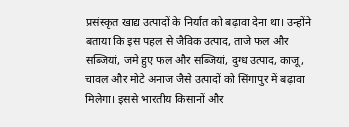प्रसंस्कृत खाद्य उत्पादों के निर्यात को बढ़ावा देना था। उन्होंने बताया कि इस पहल से जैविक उत्पाद, ताजे फल और सब्जियां, जमे हुए फल और सब्जियां, दुग्ध उत्पाद, काजू, चावल और मोटे अनाज जैसे उत्पादों को सिंगापुर में बढ़ावा मिलेगा। इससे भारतीय किसानों और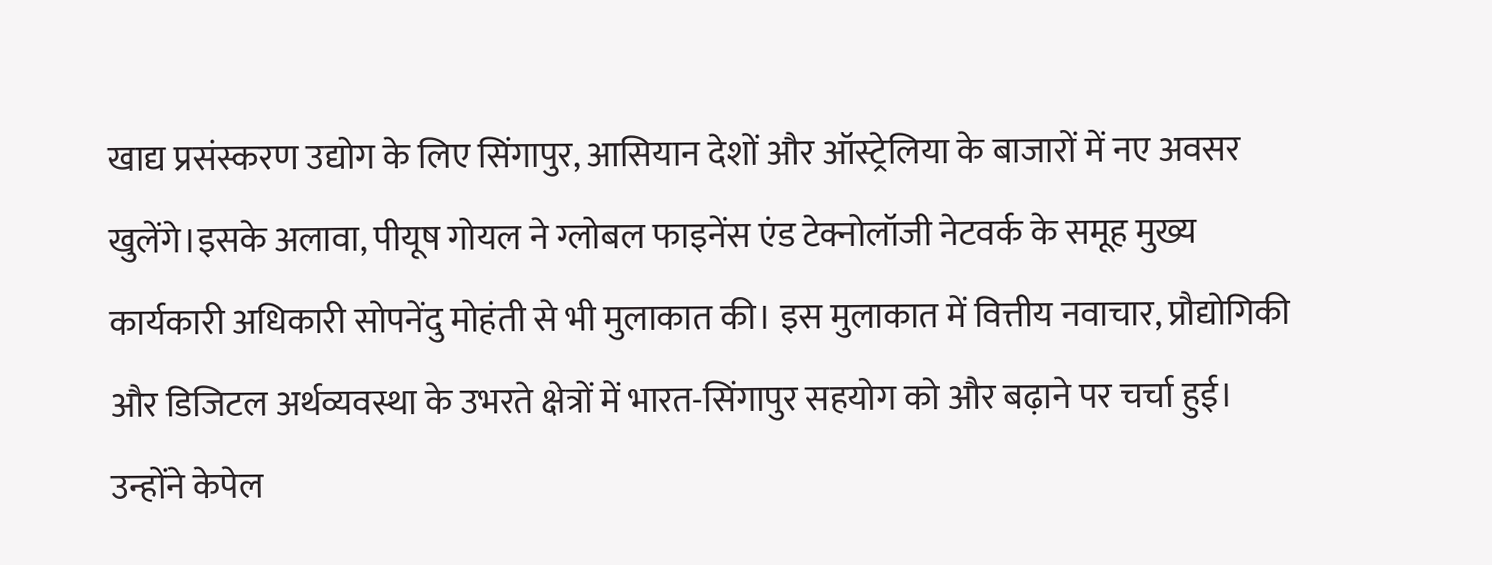खाद्य प्रसंस्करण उद्योग के लिए सिंगापुर, आसियान देशों और ऑस्ट्रेलिया के बाजारों में नए अवसर खुलेंगे।इसके अलावा, पीयूष गोयल ने ग्लोबल फाइनेंस एंड टेक्नोलॉजी नेटवर्क के समूह मुख्य कार्यकारी अधिकारी सोपनेंदु मोहंती से भी मुलाकात की। इस मुलाकात में वित्तीय नवाचार, प्रौद्योगिकी और डिजिटल अर्थव्यवस्था के उभरते क्षेत्रों में भारत-सिंगापुर सहयोग को और बढ़ाने पर चर्चा हुई। उन्होंने केपेल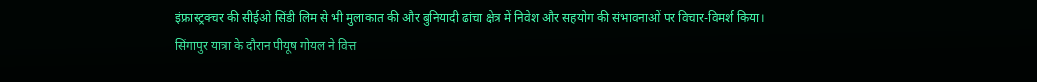इंफ्रास्ट्रक्चर की सीईओ सिंडी लिम से भी मुलाकात की और बुनियादी ढांचा क्षेत्र में निवेश और सहयोग की संभावनाओं पर विचार-विमर्श किया।
सिंगापुर यात्रा के दौरान पीयूष गोयल ने वित्त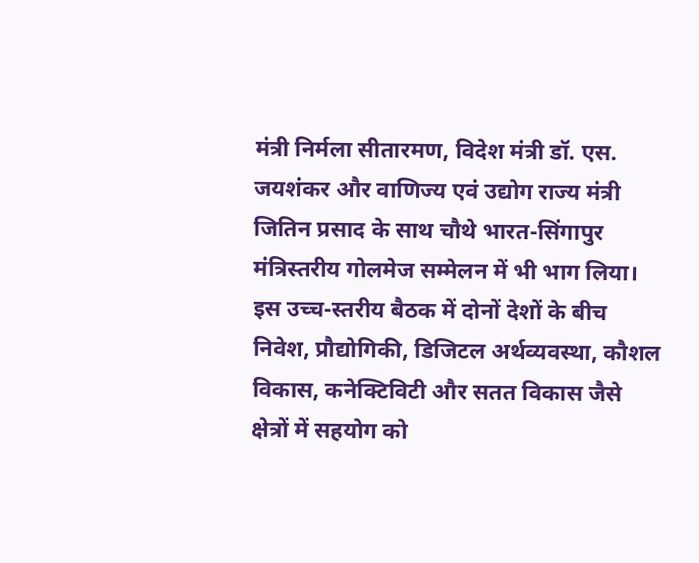मंत्री निर्मला सीतारमण, विदेश मंत्री डॉ. एस. जयशंकर और वाणिज्य एवं उद्योग राज्य मंत्री जितिन प्रसाद के साथ चौथे भारत-सिंगापुर मंत्रिस्तरीय गोलमेज सम्मेलन में भी भाग लिया। इस उच्च-स्तरीय बैठक में दोनों देशों के बीच निवेश, प्रौद्योगिकी, डिजिटल अर्थव्यवस्था, कौशल विकास, कनेक्टिविटी और सतत विकास जैसे क्षेत्रों में सहयोग को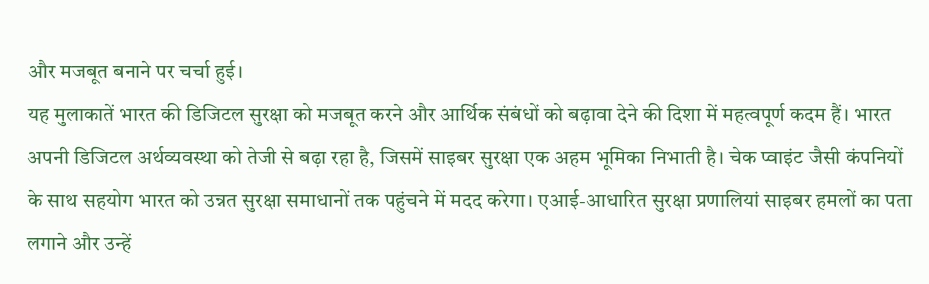और मजबूत बनाने पर चर्चा हुई।
यह मुलाकातें भारत की डिजिटल सुरक्षा को मजबूत करने और आर्थिक संबंधों को बढ़ावा देने की दिशा में महत्वपूर्ण कदम हैं। भारत अपनी डिजिटल अर्थव्यवस्था को तेजी से बढ़ा रहा है, जिसमें साइबर सुरक्षा एक अहम भूमिका निभाती है। चेक प्वाइंट जैसी कंपनियों के साथ सहयोग भारत को उन्नत सुरक्षा समाधानों तक पहुंचने में मदद करेगा। एआई-आधारित सुरक्षा प्रणालियां साइबर हमलों का पता लगाने और उन्हें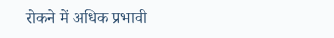रोकने में अधिक प्रभावी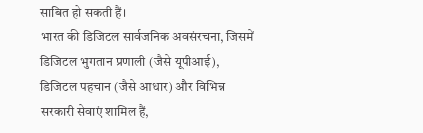साबित हो सकती हैं।
भारत की डिजिटल सार्वजनिक अवसंरचना, जिसमें डिजिटल भुगतान प्रणाली (जैसे यूपीआई), डिजिटल पहचान (जैसे आधार) और विभिन्न सरकारी सेवाएं शामिल हैं,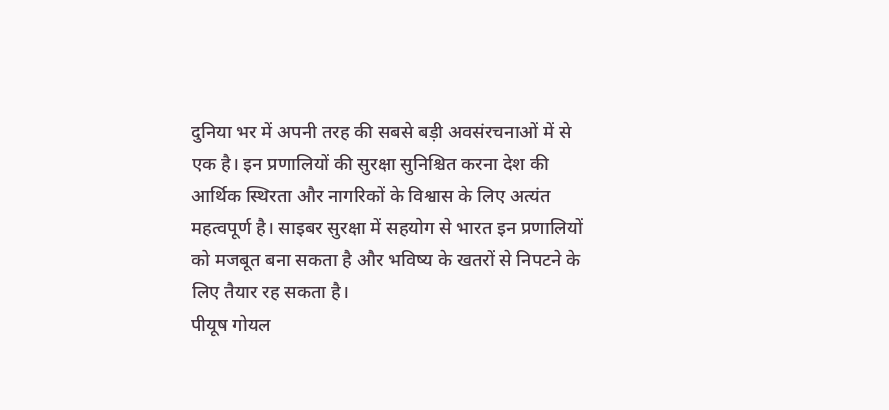दुनिया भर में अपनी तरह की सबसे बड़ी अवसंरचनाओं में से एक है। इन प्रणालियों की सुरक्षा सुनिश्चित करना देश की आर्थिक स्थिरता और नागरिकों के विश्वास के लिए अत्यंत महत्वपूर्ण है। साइबर सुरक्षा में सहयोग से भारत इन प्रणालियों को मजबूत बना सकता है और भविष्य के खतरों से निपटने के लिए तैयार रह सकता है।
पीयूष गोयल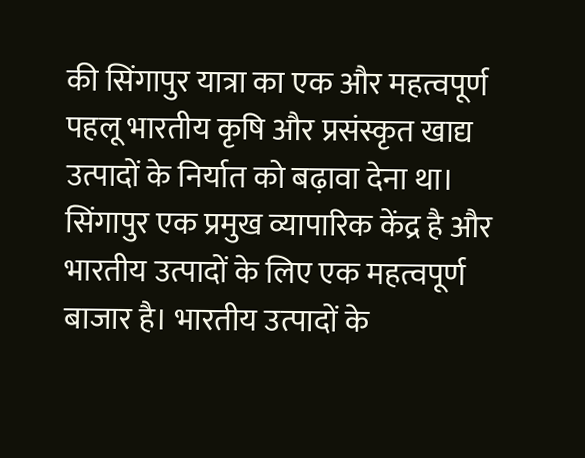की सिंगापुर यात्रा का एक और महत्वपूर्ण पहलू भारतीय कृषि और प्रसंस्कृत खाद्य उत्पादों के निर्यात को बढ़ावा देना था। सिंगापुर एक प्रमुख व्यापारिक केंद्र है और भारतीय उत्पादों के लिए एक महत्वपूर्ण बाजार है। भारतीय उत्पादों के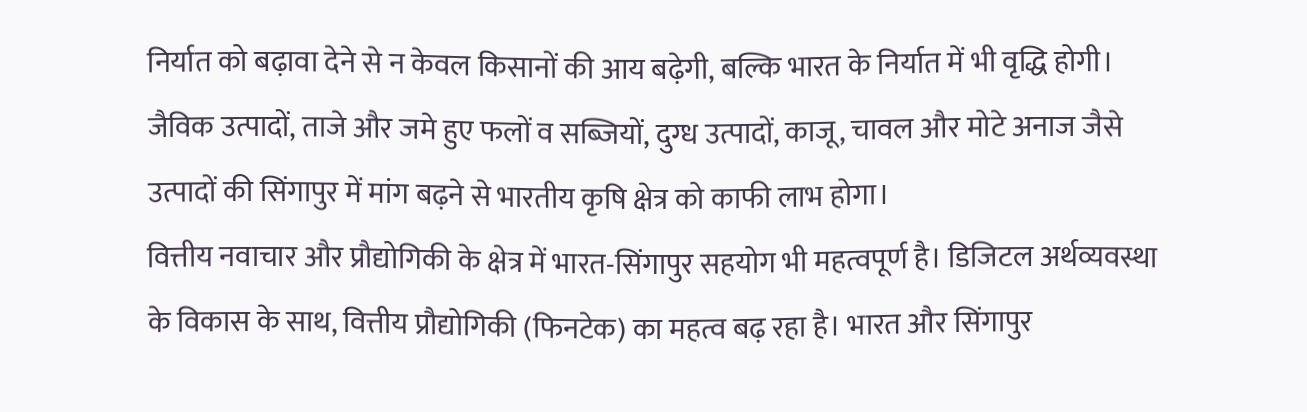निर्यात को बढ़ावा देने से न केवल किसानों की आय बढ़ेगी, बल्कि भारत के निर्यात में भी वृद्धि होगी। जैविक उत्पादों, ताजे और जमे हुए फलों व सब्जियों, दुग्ध उत्पादों, काजू, चावल और मोटे अनाज जैसे उत्पादों की सिंगापुर में मांग बढ़ने से भारतीय कृषि क्षेत्र को काफी लाभ होगा।
वित्तीय नवाचार और प्रौद्योगिकी के क्षेत्र में भारत-सिंगापुर सहयोग भी महत्वपूर्ण है। डिजिटल अर्थव्यवस्था के विकास के साथ, वित्तीय प्रौद्योगिकी (फिनटेक) का महत्व बढ़ रहा है। भारत और सिंगापुर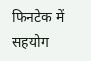फिनटेक में सहयोग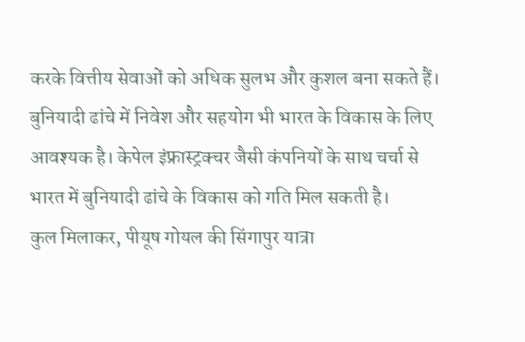करके वित्तीय सेवाओं को अधिक सुलभ और कुशल बना सकते हैं। बुनियादी ढांचे में निवेश और सहयोग भी भारत के विकास के लिए आवश्यक है। केपेल इंफ्रास्ट्रक्चर जैसी कंपनियों के साथ चर्चा से भारत में बुनियादी ढांचे के विकास को गति मिल सकती है।
कुल मिलाकर, पीयूष गोयल की सिंगापुर यात्रा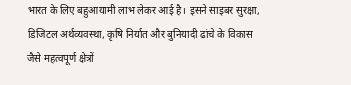भारत के लिए बहुआयामी लाभ लेकर आई है। इसने साइबर सुरक्षा, डिजिटल अर्थव्यवस्था, कृषि निर्यात और बुनियादी ढांचे के विकास जैसे महत्वपूर्ण क्षेत्रों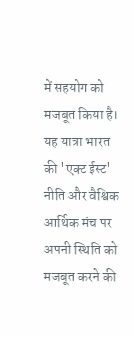में सहयोग को मजबूत किया है। यह यात्रा भारत की 'एक्ट ईस्ट' नीति और वैश्विक आर्थिक मंच पर अपनी स्थिति को मजबूत करने की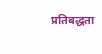प्रतिबद्धता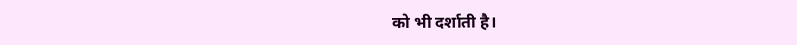को भी दर्शाती है।